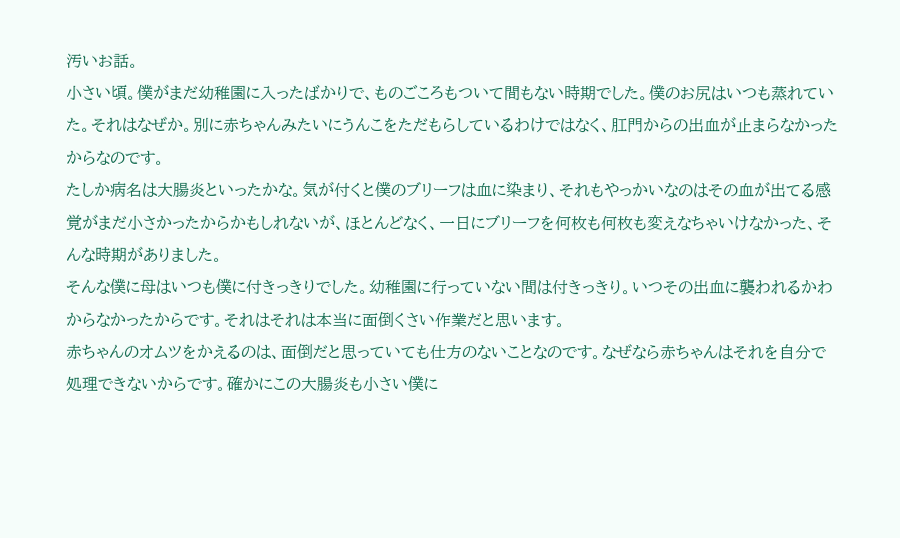汚いお話。
小さい頃。僕がまだ幼稚園に入ったばかりで、ものごころもついて間もない時期でした。僕のお尻はいつも蒸れていた。それはなぜか。別に赤ちゃんみたいにうんこをただもらしているわけではなく、肛門からの出血が止まらなかったからなのです。
たしか病名は大腸炎といったかな。気が付くと僕のブリーフは血に染まり、それもやっかいなのはその血が出てる感覚がまだ小さかったからかもしれないが、ほとんどなく、一日にブリーフを何枚も何枚も変えなちゃいけなかった、そんな時期がありました。
そんな僕に母はいつも僕に付きっきりでした。幼稚園に行っていない間は付きっきり。いつその出血に襲われるかわからなかったからです。それはそれは本当に面倒くさい作業だと思います。
赤ちゃんのオムツをかえるのは、面倒だと思っていても仕方のないことなのです。なぜなら赤ちゃんはそれを自分で処理できないからです。確かにこの大腸炎も小さい僕に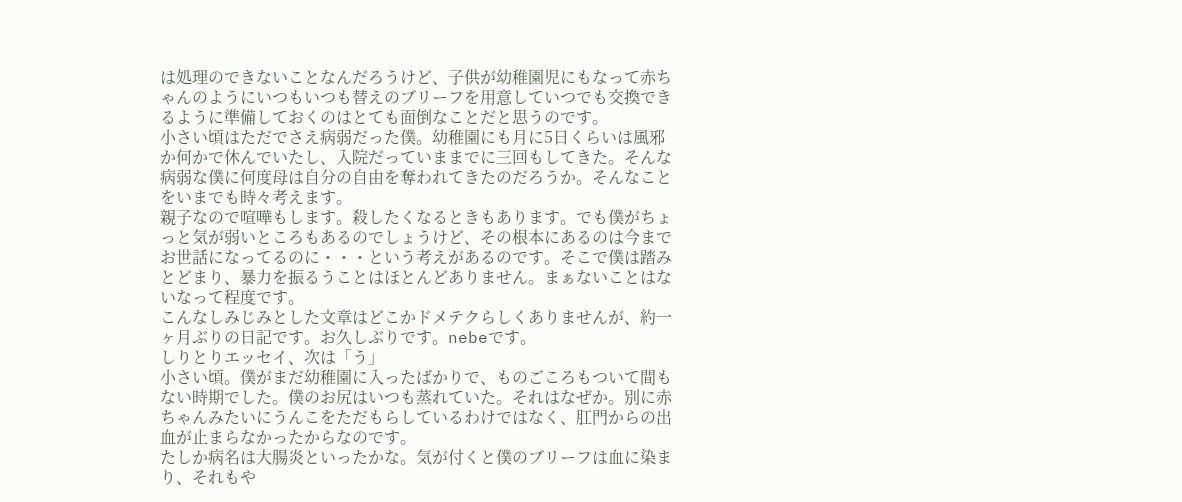は処理のできないことなんだろうけど、子供が幼稚園児にもなって赤ちゃんのようにいつもいつも替えのブリーフを用意していつでも交換できるように準備しておくのはとても面倒なことだと思うのです。
小さい頃はただでさえ病弱だった僕。幼稚園にも月に5日くらいは風邪か何かで休んでいたし、入院だっていままでに三回もしてきた。そんな病弱な僕に何度母は自分の自由を奪われてきたのだろうか。そんなことをいまでも時々考えます。
親子なので喧嘩もします。殺したくなるときもあります。でも僕がちょっと気が弱いところもあるのでしょうけど、その根本にあるのは今までお世話になってるのに・・・という考えがあるのです。そこで僕は踏みとどまり、暴力を振るうことはほとんどありません。まぁないことはないなって程度です。
こんなしみじみとした文章はどこかドメテクらしくありませんが、約一ヶ月ぶりの日記です。お久しぶりです。nebeです。
しりとりエッセイ、次は「う」
小さい頃。僕がまだ幼稚園に入ったばかりで、ものごころもついて間もない時期でした。僕のお尻はいつも蒸れていた。それはなぜか。別に赤ちゃんみたいにうんこをただもらしているわけではなく、肛門からの出血が止まらなかったからなのです。
たしか病名は大腸炎といったかな。気が付くと僕のブリーフは血に染まり、それもや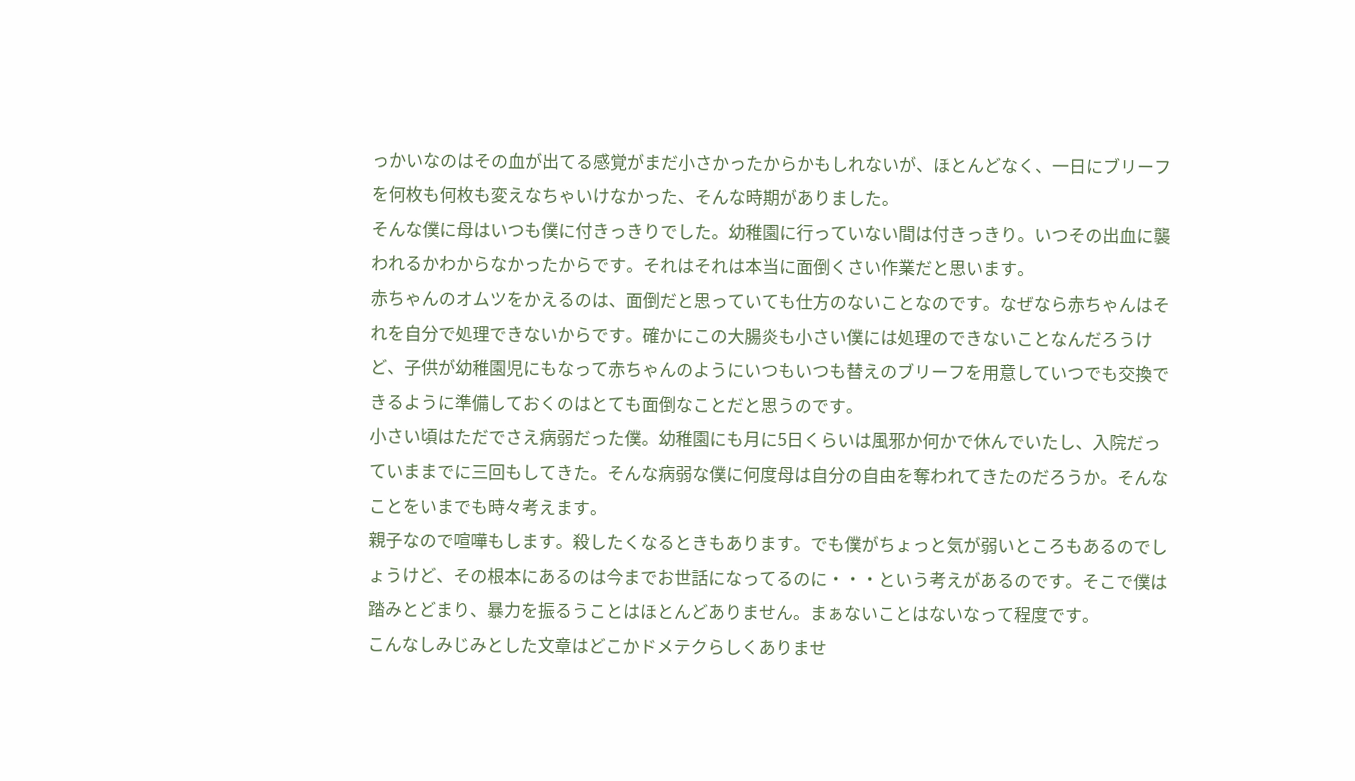っかいなのはその血が出てる感覚がまだ小さかったからかもしれないが、ほとんどなく、一日にブリーフを何枚も何枚も変えなちゃいけなかった、そんな時期がありました。
そんな僕に母はいつも僕に付きっきりでした。幼稚園に行っていない間は付きっきり。いつその出血に襲われるかわからなかったからです。それはそれは本当に面倒くさい作業だと思います。
赤ちゃんのオムツをかえるのは、面倒だと思っていても仕方のないことなのです。なぜなら赤ちゃんはそれを自分で処理できないからです。確かにこの大腸炎も小さい僕には処理のできないことなんだろうけど、子供が幼稚園児にもなって赤ちゃんのようにいつもいつも替えのブリーフを用意していつでも交換できるように準備しておくのはとても面倒なことだと思うのです。
小さい頃はただでさえ病弱だった僕。幼稚園にも月に5日くらいは風邪か何かで休んでいたし、入院だっていままでに三回もしてきた。そんな病弱な僕に何度母は自分の自由を奪われてきたのだろうか。そんなことをいまでも時々考えます。
親子なので喧嘩もします。殺したくなるときもあります。でも僕がちょっと気が弱いところもあるのでしょうけど、その根本にあるのは今までお世話になってるのに・・・という考えがあるのです。そこで僕は踏みとどまり、暴力を振るうことはほとんどありません。まぁないことはないなって程度です。
こんなしみじみとした文章はどこかドメテクらしくありませ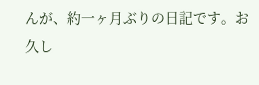んが、約一ヶ月ぶりの日記です。お久し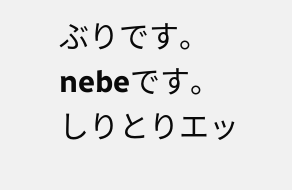ぶりです。nebeです。
しりとりエッ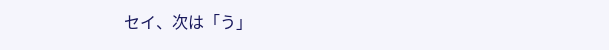セイ、次は「う」